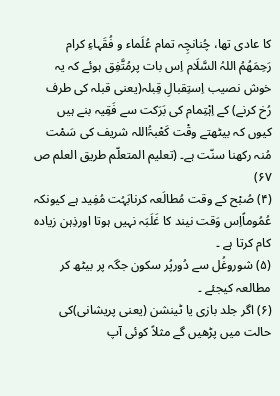کا عادی تھا، چُنانچِہ تمام عُلَماء و فُقَہاءِ کرام رَحِمَھُمُ اللہُ السَّلَام اِس بات پرمُتَّفِق ہوئے کہ یہ خوش نصیب اِستِقبالِ قِبلہ(یعنی قبلہ کی طرف رُخ کرنے) کے اِہْتِمام کی بَرَکت سے فَقِیہ بنے ہیں کیوں کہ بیٹھتے وقْت کَعْبۃُاللہ شریف کی سَمْت مُنہ رکھنا سنّت ہے۔ (تعلیم المتعلّم طریق العلم ص ۶۷)
(۴) صُبْح کے وقت مُطالَعہ کرنابَہُت مُفِید ہے کیونکہ عُمُوماًاِس وَقت نیند کا غَلَبَہ نہیں ہوتا اورذِہن زیادہ کام کرتا ہے ۔
(۵) شوروغُل سے دُورپُر سکون جگہ پر بیٹھ کر مطالعہ کیجئے ۔
(۶) اگر جلد بازی یا ٹینشن (یعنی پریشانی)کی حالت میں پڑھیں گے مثلاً کوئی آپ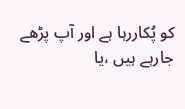کو پُکاررہا ہے اور آپ پڑھے جارہے ہیں ،یا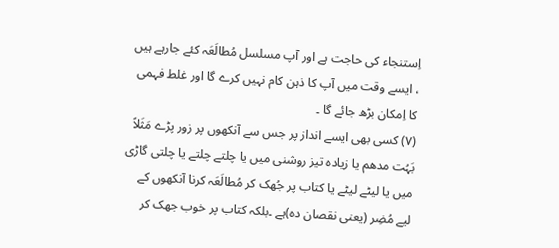اِستنجاء کی حاجت ہے اور آپ مسلسل مُطالَعَہ کئے جارہے ہیں ، ایسے وقت میں آپ کا ذہن کام نہیں کرے گا اور غلط فہمی کا اِمکان بڑھ جائے گا ۔
(۷) کسی بھی ایسے انداز پر جس سے آنکھوں پر زور پڑے مَثَلاً بَہُت مدھم یا زیادہ تیز روشنی میں یا چلتے چلتے یا چلتی گاڑی میں یا لیٹے لیٹے یا کتاب پر جُھک کر مُطالَعَہ کرنا آنکھوں کے لیے مُضِر (یعنی نقصان دہ)ہے ۔بلکہ کتاب پر خوب جھک کر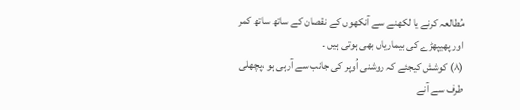مُطالعہ کرنے یا لکھنے سے آنکھوں کے نقصان کے ساتھ ساتھ کمر اور پھیپھڑے کی بیماریاں بھی ہوتی ہیں ۔
(۸) کوشش کیجئے کہ روشنی اُوپر کی جانب سے آرہی ہو ،پچھلی طرف سے آنے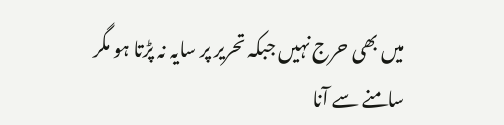میں بھی حرج نہیں جبکہ تحریر پر سایہ نہ پڑتا ہو مگر سامنے سے آنا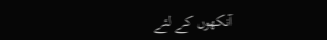آنکھوں کے لئے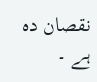نقصان دہ ہے ۔